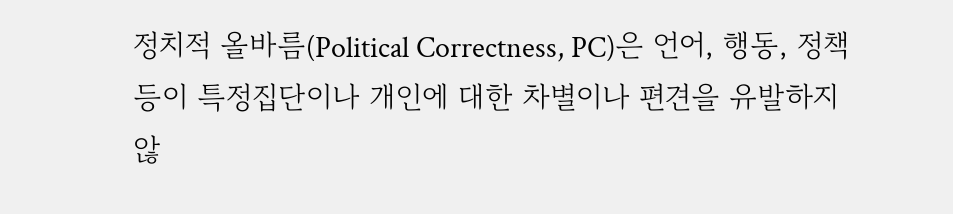정치적 올바름(Political Correctness, PC)은 언어, 행동, 정책 등이 특정집단이나 개인에 대한 차별이나 편견을 유발하지 않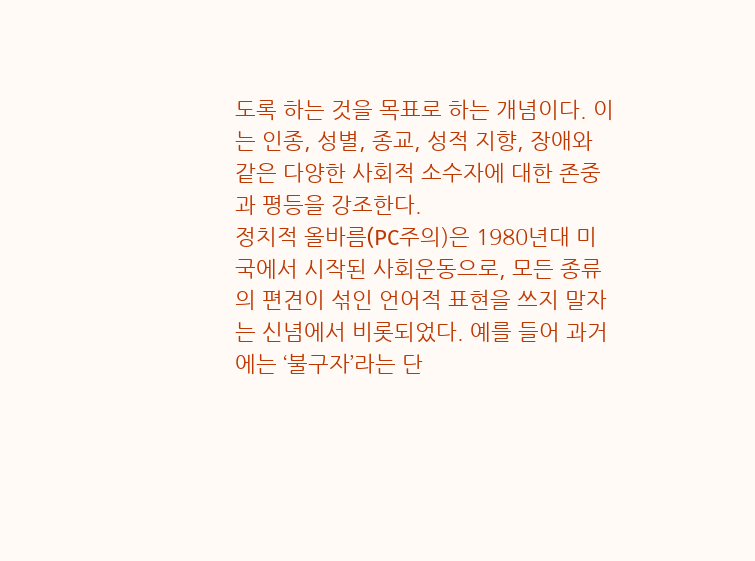도록 하는 것을 목표로 하는 개념이다. 이는 인종, 성별, 종교, 성적 지향, 장애와 같은 다양한 사회적 소수자에 대한 존중과 평등을 강조한다.
정치적 올바름(PC주의)은 1980년대 미국에서 시작된 사회운동으로, 모든 종류의 편견이 섞인 언어적 표현을 쓰지 말자는 신념에서 비롯되었다. 예를 들어 과거에는 ‘불구자’라는 단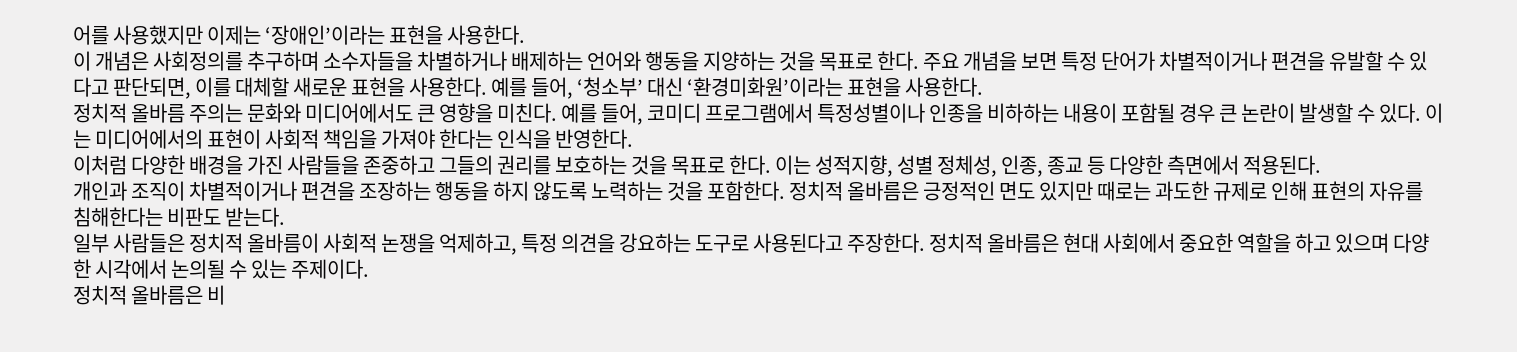어를 사용했지만 이제는 ‘장애인’이라는 표현을 사용한다.
이 개념은 사회정의를 추구하며 소수자들을 차별하거나 배제하는 언어와 행동을 지양하는 것을 목표로 한다. 주요 개념을 보면 특정 단어가 차별적이거나 편견을 유발할 수 있다고 판단되면, 이를 대체할 새로운 표현을 사용한다. 예를 들어, ‘청소부’ 대신 ‘환경미화원’이라는 표현을 사용한다.
정치적 올바름 주의는 문화와 미디어에서도 큰 영향을 미친다. 예를 들어, 코미디 프로그램에서 특정성별이나 인종을 비하하는 내용이 포함될 경우 큰 논란이 발생할 수 있다. 이는 미디어에서의 표현이 사회적 책임을 가져야 한다는 인식을 반영한다.
이처럼 다양한 배경을 가진 사람들을 존중하고 그들의 권리를 보호하는 것을 목표로 한다. 이는 성적지향, 성별 정체성, 인종, 종교 등 다양한 측면에서 적용된다.
개인과 조직이 차별적이거나 편견을 조장하는 행동을 하지 않도록 노력하는 것을 포함한다. 정치적 올바름은 긍정적인 면도 있지만 때로는 과도한 규제로 인해 표현의 자유를 침해한다는 비판도 받는다.
일부 사람들은 정치적 올바름이 사회적 논쟁을 억제하고, 특정 의견을 강요하는 도구로 사용된다고 주장한다. 정치적 올바름은 현대 사회에서 중요한 역할을 하고 있으며 다양한 시각에서 논의될 수 있는 주제이다.
정치적 올바름은 비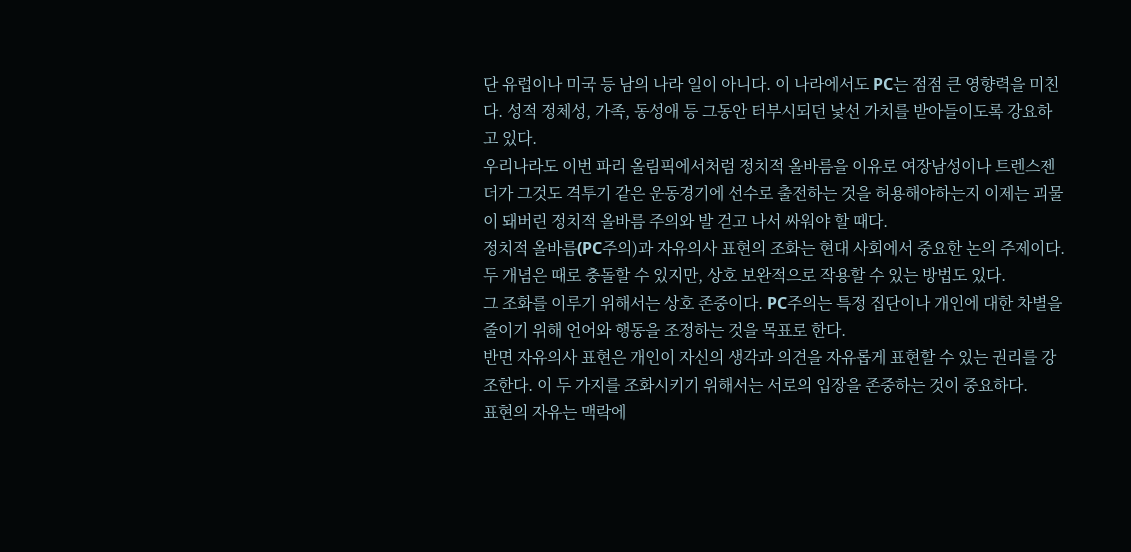단 유럽이나 미국 등 남의 나라 일이 아니다. 이 나라에서도 PC는 점점 큰 영향력을 미친다. 성적 정체성, 가족, 동성애 등 그동안 터부시되던 낯선 가치를 받아들이도록 강요하고 있다.
우리나라도 이번 파리 올림픽에서처럼 정치적 올바름을 이유로 여장남성이나 트렌스젠더가 그것도 격투기 같은 운동경기에 선수로 출전하는 것을 허용해야하는지 이제는 괴물이 돼버린 정치적 올바름 주의와 발 걷고 나서 싸워야 할 때다.
정치적 올바름(PC주의)과 자유의사 표현의 조화는 현대 사회에서 중요한 논의 주제이다. 두 개념은 때로 충돌할 수 있지만, 상호 보완적으로 작용할 수 있는 방법도 있다.
그 조화를 이루기 위해서는 상호 존중이다. PC주의는 특정 집단이나 개인에 대한 차별을 줄이기 위해 언어와 행동을 조정하는 것을 목표로 한다.
반면 자유의사 표현은 개인이 자신의 생각과 의견을 자유롭게 표현할 수 있는 권리를 강조한다. 이 두 가지를 조화시키기 위해서는 서로의 입장을 존중하는 것이 중요하다.
표현의 자유는 맥락에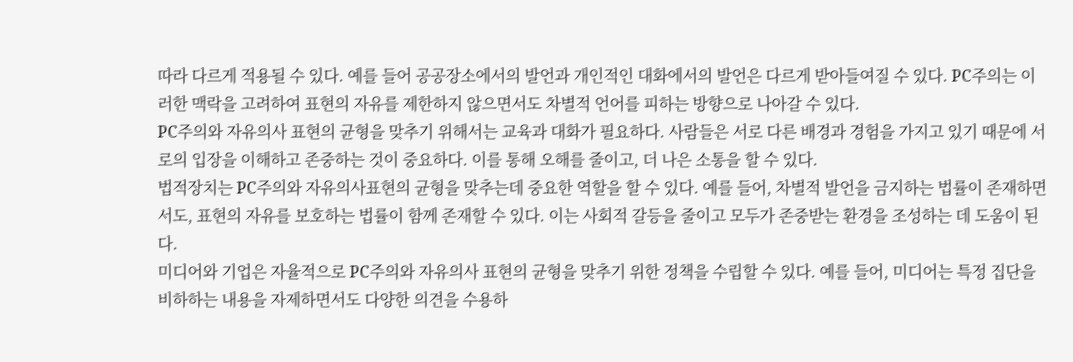따라 다르게 적용될 수 있다. 예를 들어 공공장소에서의 발언과 개인적인 대화에서의 발언은 다르게 받아들여질 수 있다. PC주의는 이러한 맥락을 고려하여 표현의 자유를 제한하지 않으면서도 차별적 언어를 피하는 방향으로 나아갈 수 있다.
PC주의와 자유의사 표현의 균형을 맞추기 위해서는 교육과 대화가 필요하다. 사람들은 서로 다른 배경과 경험을 가지고 있기 때문에 서로의 입장을 이해하고 존중하는 것이 중요하다. 이를 통해 오해를 줄이고, 더 나은 소통을 할 수 있다.
법적장치는 PC주의와 자유의사표현의 균형을 맞추는데 중요한 역할을 할 수 있다. 예를 들어, 차별적 발언을 금지하는 법률이 존재하면서도, 표현의 자유를 보호하는 법률이 함께 존재할 수 있다. 이는 사회적 갈등을 줄이고 모두가 존중받는 환경을 조성하는 데 도움이 된다.
미디어와 기업은 자율적으로 PC주의와 자유의사 표현의 균형을 맞추기 위한 정책을 수립할 수 있다. 예를 들어, 미디어는 특정 집단을 비하하는 내용을 자제하면서도 다양한 의견을 수용하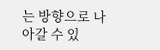는 방향으로 나아갈 수 있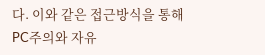다. 이와 같은 접근방식을 통해 PC주의와 자유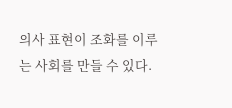의사 표현이 조화를 이루는 사회를 만들 수 있다.